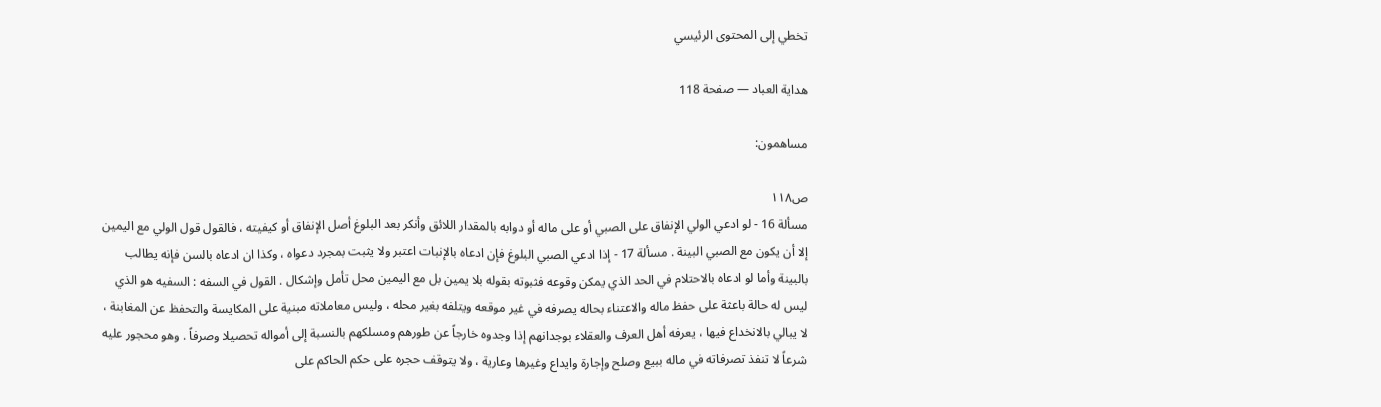تخطي إلى المحتوى الرئيسي

هداية العباد — صفحة 118

مساهمون:

ص١١٨
مسألة 16 - لو ادعي الولي الإنفاق على الصبي أو على ماله أو دوابه بالمقدار اللائق وأنكر بعد البلوغ أصل الإنفاق أو كيفيته ، فالقول قول الولي مع اليمين إلا أن يكون مع الصبي البينة . مسألة 17 - إذا ادعي الصبي البلوغ فإن ادعاه بالإنبات اعتبر ولا يثبت بمجرد دعواه ، وكذا ان ادعاه بالسن فإنه يطالب بالبينة وأما لو ادعاه بالاحتلام في الحد الذي يمكن وقوعه فثبوته بقوله بلا يمين بل مع اليمين محل تأمل وإشكال . القول في السفه : السفيه هو الذي ليس له حالة باعثة على حفظ ماله والاعتناء بحاله يصرفه في غير موقعه ويتلفه بغير محله ، وليس معاملاته مبنية على المكايسة والتحفظ عن المغابنة ، لا يبالي بالانخداع فيها ، يعرفه أهل العرف والعقلاء بوجدانهم إذا وجدوه خارجاً عن طورهم ومسلكهم بالنسبة إلى أمواله تحصيلا وصرفاً . وهو محجور عليه شرعاً لا تنفذ تصرفاته في ماله ببيع وصلح وإجارة وايداع وغيرها وعارية ، ولا يتوقف حجره على حكم الحاكم على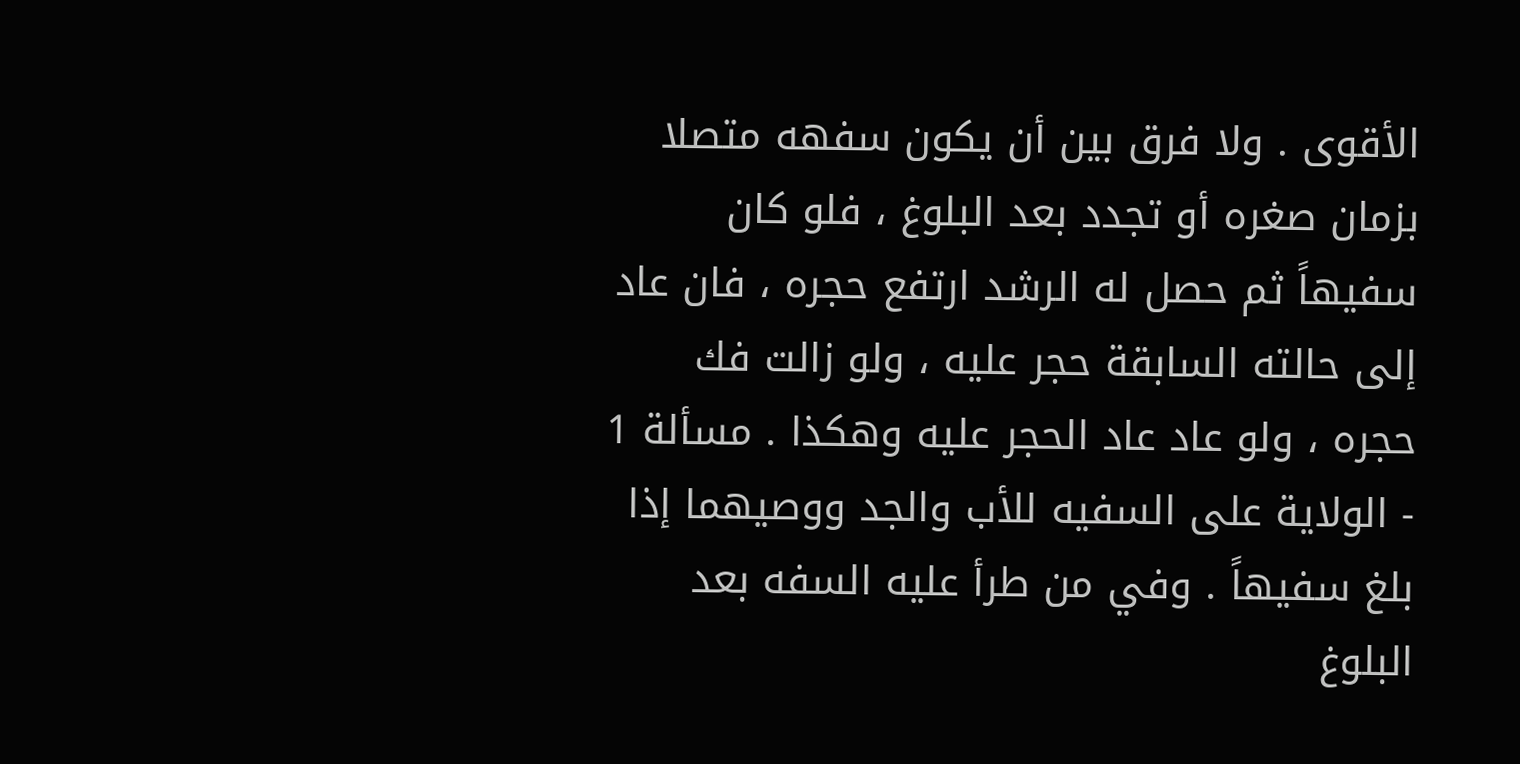الأقوى . ولا فرق بين أن يكون سفهه متصلا بزمان صغره أو تجدد بعد البلوغ ، فلو كان سفيهاً ثم حصل له الرشد ارتفع حجره ، فان عاد إلى حالته السابقة حجر عليه ، ولو زالت فك حجره ، ولو عاد عاد الحجر عليه وهكذا . مسألة 1 - الولاية على السفيه للأب والجد ووصيهما إذا بلغ سفيهاً . وفي من طرأ عليه السفه بعد البلوغ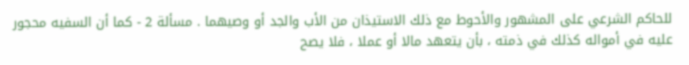للحاكم الشرعي على المشهور والأحوط مع ذلك الاستيذان من الأب والجد أو وصيهما . مسألة 2 - كما أن السفيه محجور عليه في أمواله كذلك في ذمته ، بأن يتعهد مالا أو عملا ، فلا يصح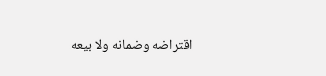اقتراضه وضمانه ولا بيعه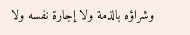وشراؤه بالذمة ولا إجارة نفسه ولا